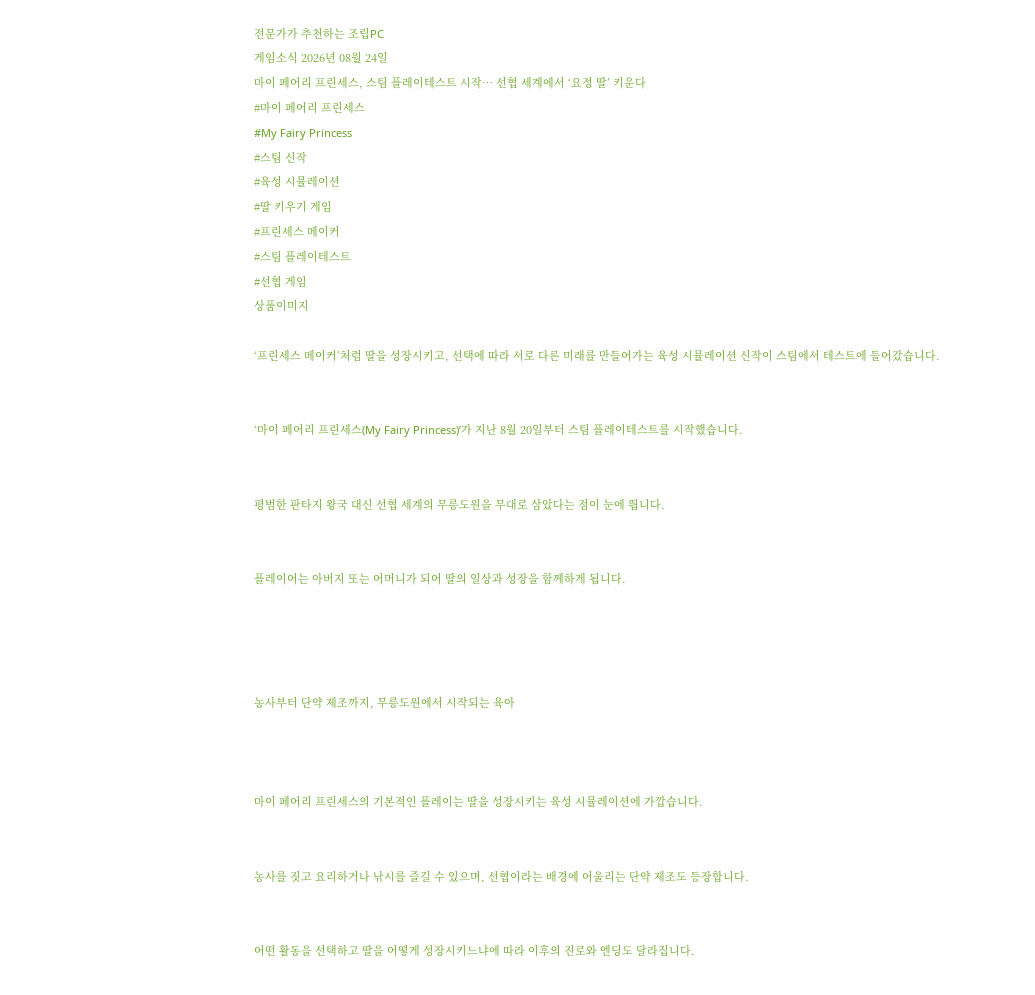전문가가 추천하는 조립PC
게임소식 2026년 08월 24일
마이 페어리 프린세스, 스팀 플레이테스트 시작… 선협 세계에서 ‘요정 딸’ 키운다
#마이 페어리 프린세스
#My Fairy Princess
#스팀 신작
#육성 시뮬레이션
#딸 키우기 게임
#프린세스 메이커
#스팀 플레이테스트
#선협 게임
상품이미지

‘프린세스 메이커’처럼 딸을 성장시키고, 선택에 따라 서로 다른 미래를 만들어가는 육성 시뮬레이션 신작이 스팀에서 테스트에 들어갔습니다.


‘마이 페어리 프린세스(My Fairy Princess)’가 지난 8월 20일부터 스팀 플레이테스트를 시작했습니다.


평범한 판타지 왕국 대신 선협 세계의 무릉도원을 무대로 삼았다는 점이 눈에 띕니다.


플레이어는 아버지 또는 어머니가 되어 딸의 일상과 성장을 함께하게 됩니다.




농사부터 단약 제조까지, 무릉도원에서 시작되는 육아



마이 페어리 프린세스의 기본적인 플레이는 딸을 성장시키는 육성 시뮬레이션에 가깝습니다.


농사를 짓고 요리하거나 낚시를 즐길 수 있으며, 선협이라는 배경에 어울리는 단약 제조도 등장합니다.


어떤 활동을 선택하고 딸을 어떻게 성장시키느냐에 따라 이후의 진로와 엔딩도 달라집니다.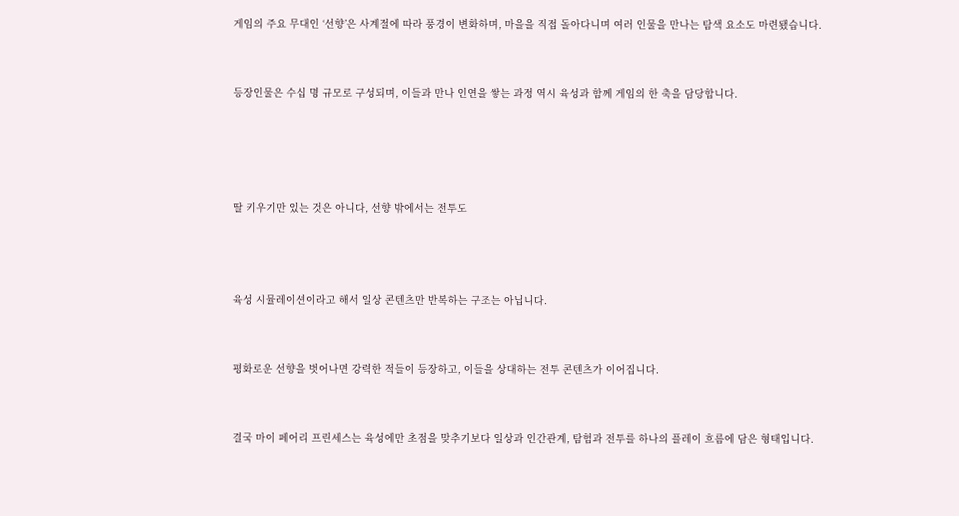게임의 주요 무대인 ‘선향’은 사계절에 따라 풍경이 변화하며, 마을을 직접 돌아다니며 여러 인물을 만나는 탐색 요소도 마련됐습니다.


등장인물은 수십 명 규모로 구성되며, 이들과 만나 인연을 쌓는 과정 역시 육성과 함께 게임의 한 축을 담당합니다.




딸 키우기만 있는 것은 아니다, 선향 밖에서는 전투도



육성 시뮬레이션이라고 해서 일상 콘텐츠만 반복하는 구조는 아닙니다.


평화로운 선향을 벗어나면 강력한 적들이 등장하고, 이들을 상대하는 전투 콘텐츠가 이어집니다.


결국 마이 페어리 프린세스는 육성에만 초점을 맞추기보다 일상과 인간관계, 탐험과 전투를 하나의 플레이 흐름에 담은 형태입니다.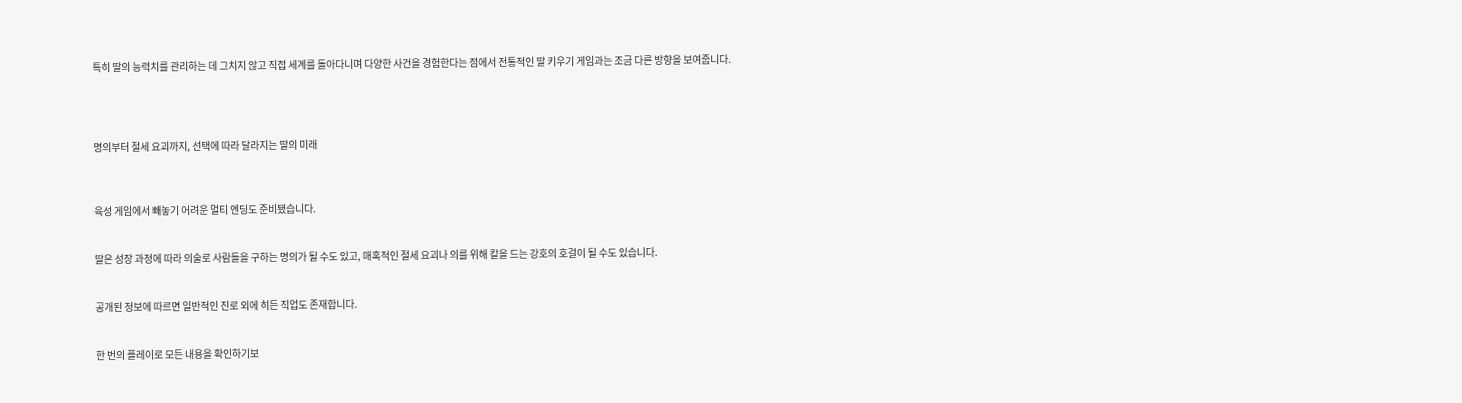특히 딸의 능력치를 관리하는 데 그치지 않고 직접 세계를 돌아다니며 다양한 사건을 경험한다는 점에서 전통적인 딸 키우기 게임과는 조금 다른 방향을 보여줍니다.




명의부터 절세 요괴까지, 선택에 따라 달라지는 딸의 미래



육성 게임에서 빼놓기 어려운 멀티 엔딩도 준비됐습니다.


딸은 성장 과정에 따라 의술로 사람들을 구하는 명의가 될 수도 있고, 매혹적인 절세 요괴나 의를 위해 칼을 드는 강호의 호걸이 될 수도 있습니다.


공개된 정보에 따르면 일반적인 진로 외에 히든 직업도 존재합니다.


한 번의 플레이로 모든 내용을 확인하기보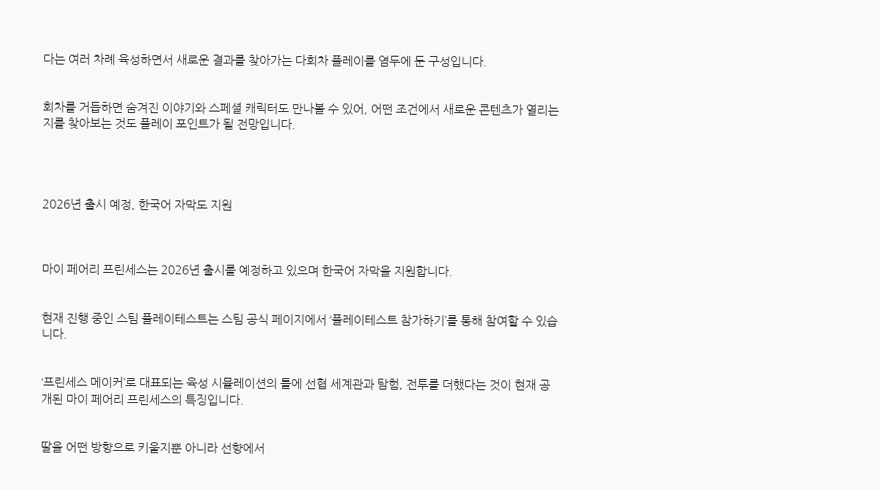다는 여러 차례 육성하면서 새로운 결과를 찾아가는 다회차 플레이를 염두에 둔 구성입니다.


회차를 거듭하면 숨겨진 이야기와 스페셜 캐릭터도 만나볼 수 있어, 어떤 조건에서 새로운 콘텐츠가 열리는지를 찾아보는 것도 플레이 포인트가 될 전망입니다.




2026년 출시 예정, 한국어 자막도 지원



마이 페어리 프린세스는 2026년 출시를 예정하고 있으며 한국어 자막을 지원합니다.


현재 진행 중인 스팀 플레이테스트는 스팀 공식 페이지에서 ‘플레이테스트 참가하기’를 통해 참여할 수 있습니다.


‘프린세스 메이커’로 대표되는 육성 시뮬레이션의 틀에 선협 세계관과 탐험, 전투를 더했다는 것이 현재 공개된 마이 페어리 프린세스의 특징입니다.


딸을 어떤 방향으로 키울지뿐 아니라 선향에서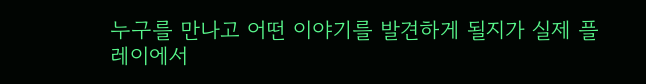누구를 만나고 어떤 이야기를 발견하게 될지가 실제 플레이에서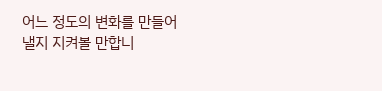어느 정도의 변화를 만들어낼지 지켜볼 만합니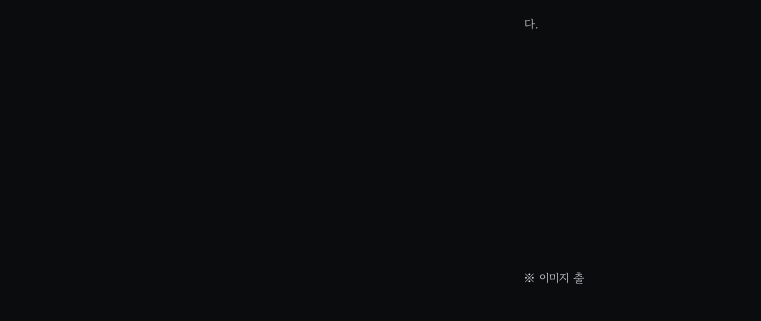다.











※ 이미지 출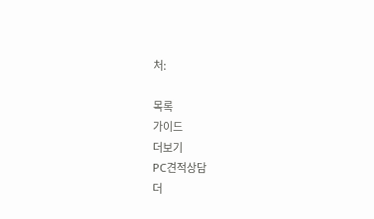처:

목록
가이드
더보기
PC견적상담
더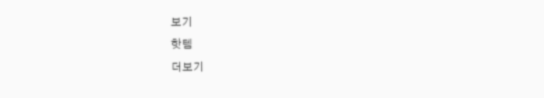보기
핫템
더보기